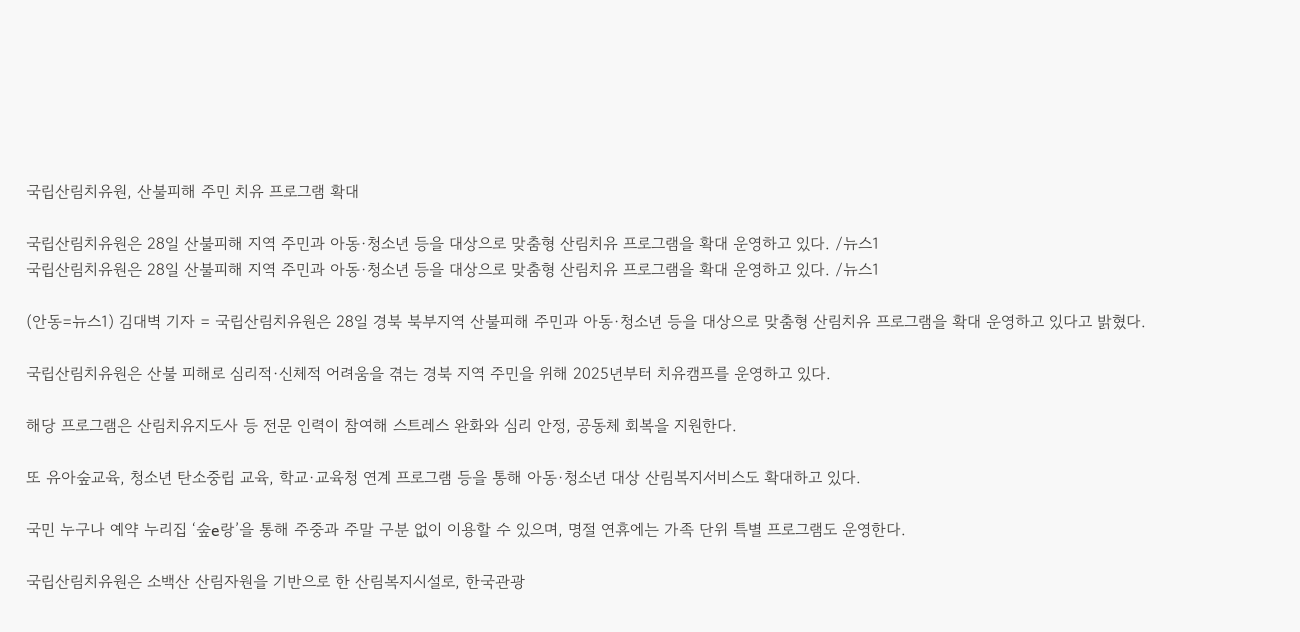국립산림치유원, 산불피해 주민 치유 프로그램 확대

국립산림치유원은 28일 산불피해 지역 주민과 아동·청소년 등을 대상으로 맞춤형 산림치유 프로그램을 확대 운영하고 있다. /뉴스1
국립산림치유원은 28일 산불피해 지역 주민과 아동·청소년 등을 대상으로 맞춤형 산림치유 프로그램을 확대 운영하고 있다. /뉴스1

(안동=뉴스1) 김대벽 기자 = 국립산림치유원은 28일 경북 북부지역 산불피해 주민과 아동·청소년 등을 대상으로 맞춤형 산림치유 프로그램을 확대 운영하고 있다고 밝혔다.

국립산림치유원은 산불 피해로 심리적·신체적 어려움을 겪는 경북 지역 주민을 위해 2025년부터 치유캠프를 운영하고 있다.

해당 프로그램은 산림치유지도사 등 전문 인력이 참여해 스트레스 완화와 심리 안정, 공동체 회복을 지원한다.

또 유아숲교육, 청소년 탄소중립 교육, 학교·교육청 연계 프로그램 등을 통해 아동·청소년 대상 산림복지서비스도 확대하고 있다.

국민 누구나 예약 누리집 ‘숲e랑’을 통해 주중과 주말 구분 없이 이용할 수 있으며, 명절 연휴에는 가족 단위 특별 프로그램도 운영한다.

국립산림치유원은 소백산 산림자원을 기반으로 한 산림복지시설로, 한국관광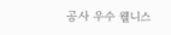공사 우수 웰니스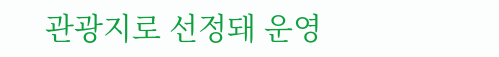관광지로 선정돼 운영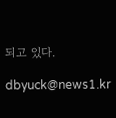되고 있다.

dbyuck@news1.kr